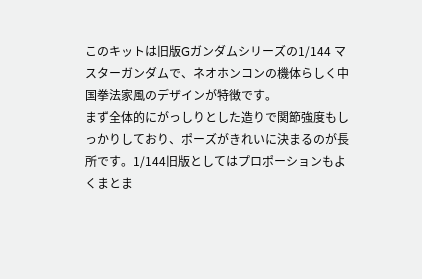このキットは旧版Gガンダムシリーズの1/144 マスターガンダムで、ネオホンコンの機体らしく中国拳法家風のデザインが特徴です。
まず全体的にがっしりとした造りで関節強度もしっかりしており、ポーズがきれいに決まるのが長所です。1/144旧版としてはプロポーションもよくまとま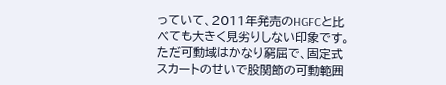っていて、2011年発売のHGFCと比べても大きく見劣りしない印象です。
ただ可動域はかなり窮屈で、固定式スカートのせいで股関節の可動範囲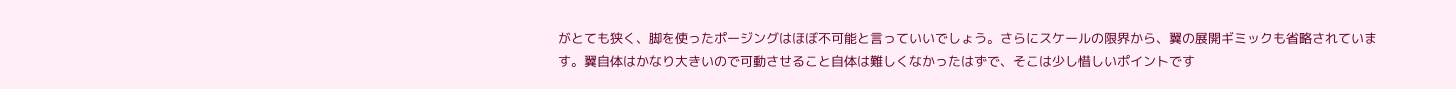がとても狭く、脚を使ったポージングはほぼ不可能と言っていいでしょう。さらにスケールの限界から、翼の展開ギミックも省略されています。翼自体はかなり大きいので可動させること自体は難しくなかったはずで、そこは少し惜しいポイントです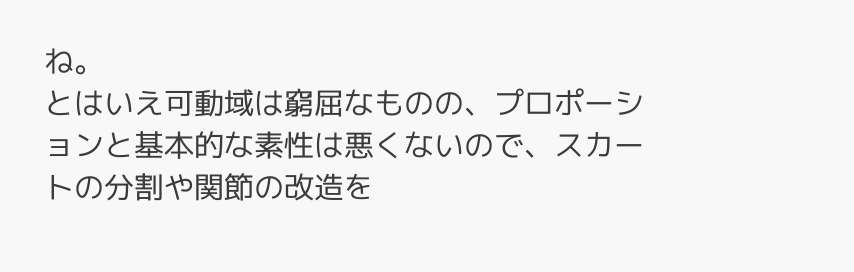ね。
とはいえ可動域は窮屈なものの、プロポーションと基本的な素性は悪くないので、スカートの分割や関節の改造を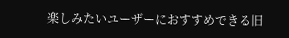楽しみたいユーザーにおすすめできる旧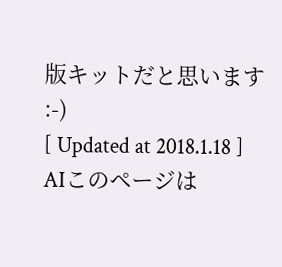版キットだと思います :-)
[ Updated at 2018.1.18 ]
AIこのページは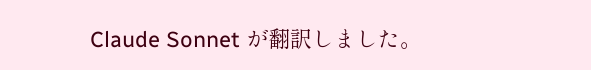Claude Sonnet が翻訳しました。